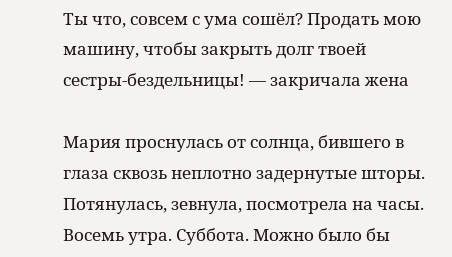Ты что, совсем с ума сошёл? Продать мою машину, чтобы закрыть долг твоей сестры-бездельницы! — закричала жена

Мария проснулась от солнца, бившего в глаза сквозь неплотно задернутые шторы. Потянулась, зевнула, посмотрела на часы. Восемь утра. Суббота. Можно было бы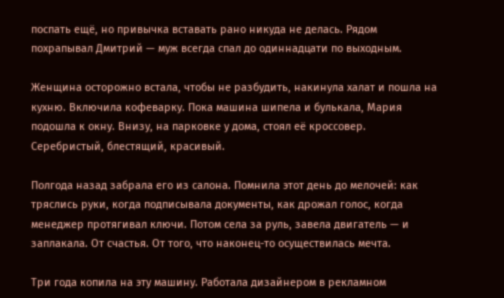поспать ещё, но привычка вставать рано никуда не делась. Рядом похрапывал Дмитрий — муж всегда спал до одиннадцати по выходным.

Женщина осторожно встала, чтобы не разбудить, накинула халат и пошла на кухню. Включила кофеварку. Пока машина шипела и булькала, Мария подошла к окну. Внизу, на парковке у дома, стоял её кроссовер. Серебристый, блестящий, красивый.

Полгода назад забрала его из салона. Помнила этот день до мелочей: как тряслись руки, когда подписывала документы, как дрожал голос, когда менеджер протягивал ключи. Потом села за руль, завела двигатель — и заплакала. От счастья. От того, что наконец-то осуществилась мечта.

Три года копила на эту машину. Работала дизайнером в рекламном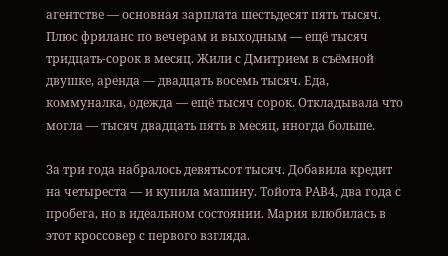агентстве — основная зарплата шестьдесят пять тысяч. Плюс фриланс по вечерам и выходным — ещё тысяч тридцать-сорок в месяц. Жили с Дмитрием в съёмной двушке, аренда — двадцать восемь тысяч. Еда, коммуналка, одежда — ещё тысяч сорок. Откладывала что могла — тысяч двадцать пять в месяц, иногда больше.

За три года набралось девятьсот тысяч. Добавила кредит на четыреста — и купила машину. Тойота РАВ4, два года с пробега, но в идеальном состоянии. Мария влюбилась в этот кроссовер с первого взгляда.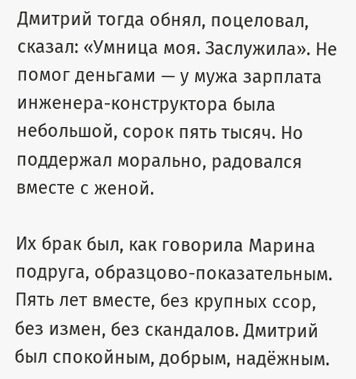Дмитрий тогда обнял, поцеловал, сказал: «Умница моя. Заслужила». Не помог деньгами — у мужа зарплата инженера-конструктора была небольшой, сорок пять тысяч. Но поддержал морально, радовался вместе с женой.

Их брак был, как говорила Марина подруга, образцово-показательным. Пять лет вместе, без крупных ссор, без измен, без скандалов. Дмитрий был спокойным, добрым, надёжным.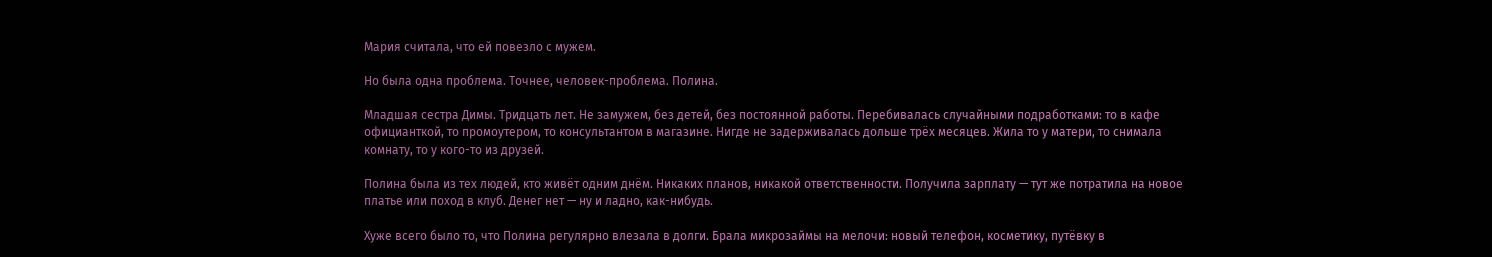Мария считала, что ей повезло с мужем.

Но была одна проблема. Точнее, человек-проблема. Полина.

Младшая сестра Димы. Тридцать лет. Не замужем, без детей, без постоянной работы. Перебивалась случайными подработками: то в кафе официанткой, то промоутером, то консультантом в магазине. Нигде не задерживалась дольше трёх месяцев. Жила то у матери, то снимала комнату, то у кого-то из друзей.

Полина была из тех людей, кто живёт одним днём. Никаких планов, никакой ответственности. Получила зарплату — тут же потратила на новое платье или поход в клуб. Денег нет — ну и ладно, как-нибудь.

Хуже всего было то, что Полина регулярно влезала в долги. Брала микрозаймы на мелочи: новый телефон, косметику, путёвку в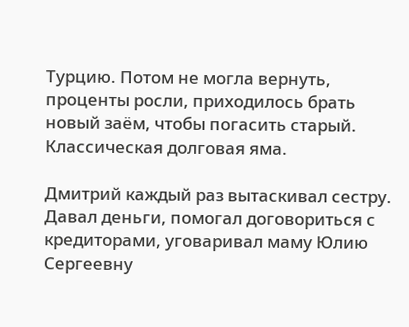Турцию. Потом не могла вернуть, проценты росли, приходилось брать новый заём, чтобы погасить старый. Классическая долговая яма.

Дмитрий каждый раз вытаскивал сестру. Давал деньги, помогал договориться с кредиторами, уговаривал маму Юлию Сергеевну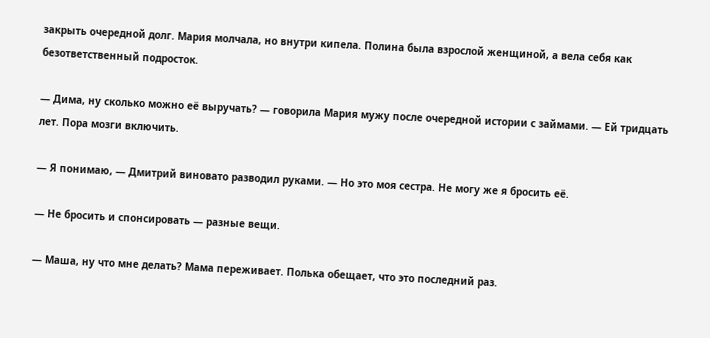закрыть очередной долг. Мария молчала, но внутри кипела. Полина была взрослой женщиной, а вела себя как безответственный подросток.

— Дима, ну сколько можно её выручать? — говорила Мария мужу после очередной истории с займами. — Ей тридцать лет. Пора мозги включить.

— Я понимаю, — Дмитрий виновато разводил руками. — Но это моя сестра. Не могу же я бросить её.

— Не бросить и спонсировать — разные вещи.

— Маша, ну что мне делать? Мама переживает. Полька обещает, что это последний раз.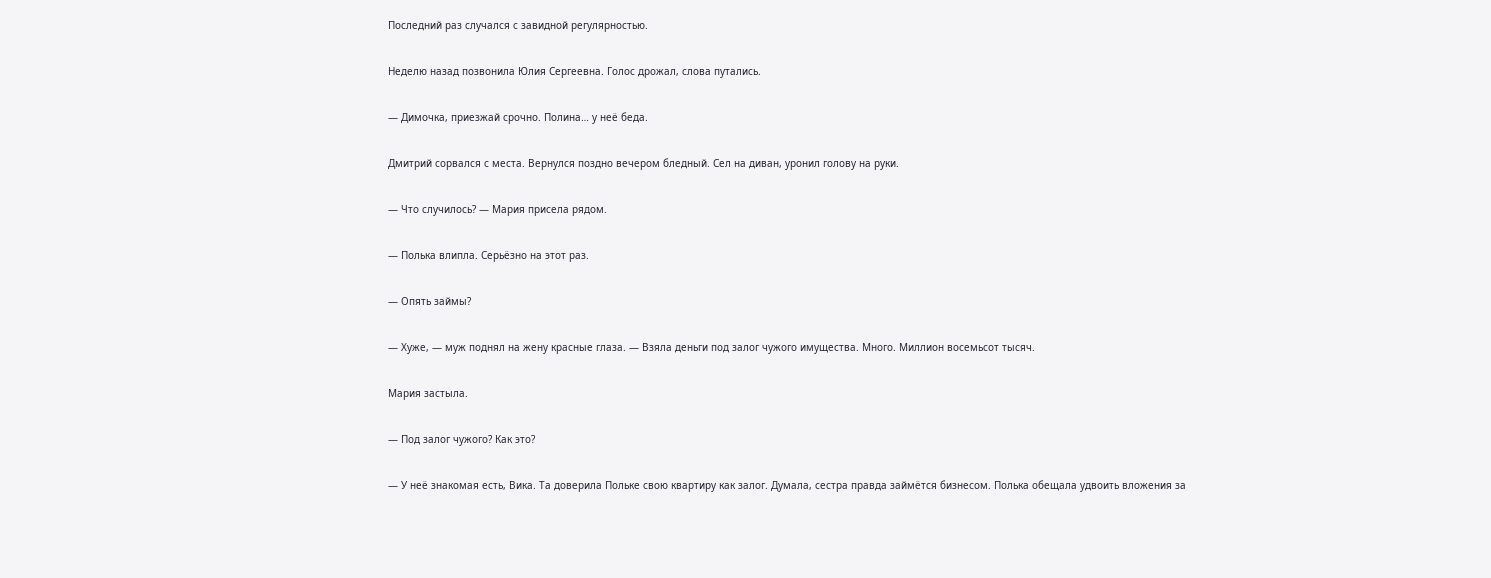Последний раз случался с завидной регулярностью.

Неделю назад позвонила Юлия Сергеевна. Голос дрожал, слова путались.

— Димочка, приезжай срочно. Полина… у неё беда.

Дмитрий сорвался с места. Вернулся поздно вечером бледный. Сел на диван, уронил голову на руки.

— Что случилось? — Мария присела рядом.

— Полька влипла. Серьёзно на этот раз.

— Опять займы?

— Хуже, — муж поднял на жену красные глаза. — Взяла деньги под залог чужого имущества. Много. Миллион восемьсот тысяч.

Мария застыла.

— Под залог чужого? Как это?

— У неё знакомая есть, Вика. Та доверила Польке свою квартиру как залог. Думала, сестра правда займётся бизнесом. Полька обещала удвоить вложения за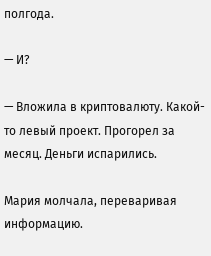полгода.

— И?

— Вложила в криптовалюту. Какой-то левый проект. Прогорел за месяц. Деньги испарились.

Мария молчала, переваривая информацию.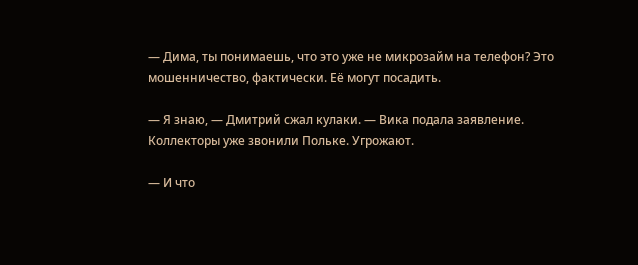— Дима, ты понимаешь, что это уже не микрозайм на телефон? Это мошенничество, фактически. Её могут посадить.

— Я знаю, — Дмитрий сжал кулаки. — Вика подала заявление. Коллекторы уже звонили Польке. Угрожают.

— И что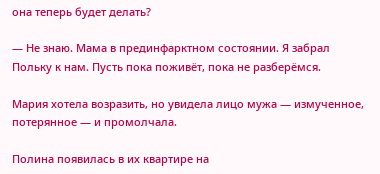она теперь будет делать?

— Не знаю. Мама в прединфарктном состоянии. Я забрал Польку к нам. Пусть пока поживёт, пока не разберёмся.

Мария хотела возразить, но увидела лицо мужа — измученное, потерянное — и промолчала.

Полина появилась в их квартире на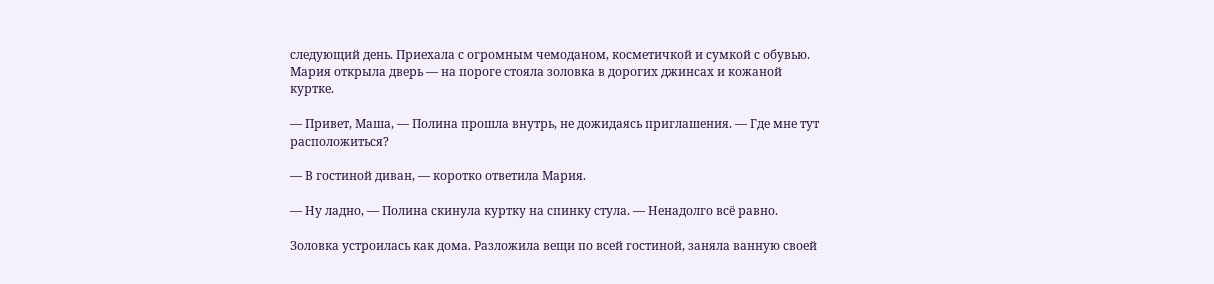следующий день. Приехала с огромным чемоданом, косметичкой и сумкой с обувью. Мария открыла дверь — на пороге стояла золовка в дорогих джинсах и кожаной куртке.

— Привет, Маша, — Полина прошла внутрь, не дожидаясь приглашения. — Где мне тут расположиться?

— В гостиной диван, — коротко ответила Мария.

— Ну ладно, — Полина скинула куртку на спинку стула. — Ненадолго всё равно.

Золовка устроилась как дома. Разложила вещи по всей гостиной, заняла ванную своей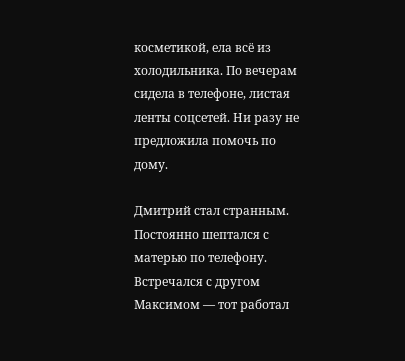косметикой, ела всё из холодильника. По вечерам сидела в телефоне, листая ленты соцсетей. Ни разу не предложила помочь по дому.

Дмитрий стал странным. Постоянно шептался с матерью по телефону. Встречался с другом Максимом — тот работал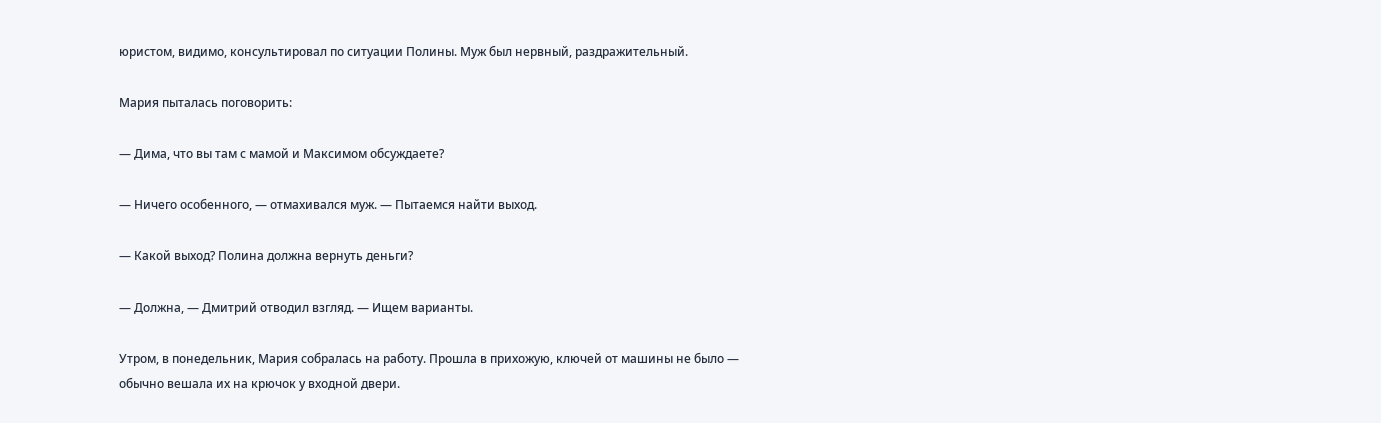юристом, видимо, консультировал по ситуации Полины. Муж был нервный, раздражительный.

Мария пыталась поговорить:

— Дима, что вы там с мамой и Максимом обсуждаете?

— Ничего особенного, — отмахивался муж. — Пытаемся найти выход.

— Какой выход? Полина должна вернуть деньги?

— Должна, — Дмитрий отводил взгляд. — Ищем варианты.

Утром, в понедельник, Мария собралась на работу. Прошла в прихожую, ключей от машины не было — обычно вешала их на крючок у входной двери.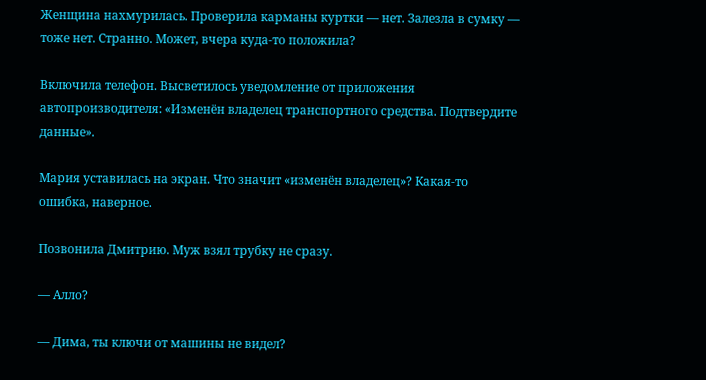Женщина нахмурилась. Проверила карманы куртки — нет. Залезла в сумку — тоже нет. Странно. Может, вчера куда-то положила?

Включила телефон. Высветилось уведомление от приложения автопроизводителя: «Изменён владелец транспортного средства. Подтвердите данные».

Мария уставилась на экран. Что значит «изменён владелец»? Какая-то ошибка, наверное.

Позвонила Дмитрию. Муж взял трубку не сразу.

— Алло?

— Дима, ты ключи от машины не видел?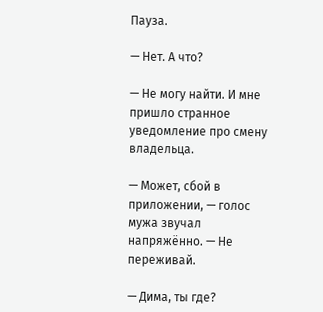Пауза.

— Нет. А что?

— Не могу найти. И мне пришло странное уведомление про смену владельца.

— Может, сбой в приложении, — голос мужа звучал напряжённо. — Не переживай.

— Дима, ты где?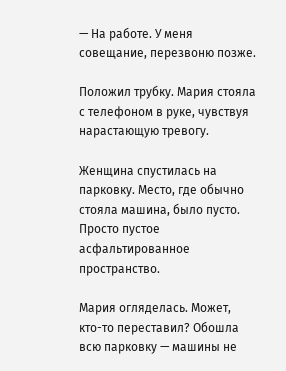— На работе. У меня совещание, перезвоню позже.

Положил трубку. Мария стояла с телефоном в руке, чувствуя нарастающую тревогу.

Женщина спустилась на парковку. Место, где обычно стояла машина, было пусто. Просто пустое асфальтированное пространство.

Мария огляделась. Может, кто-то переставил? Обошла всю парковку — машины не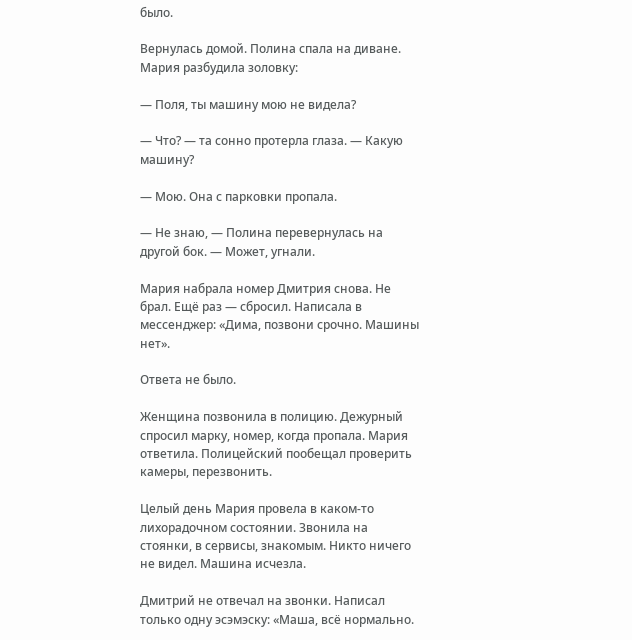было.

Вернулась домой. Полина спала на диване. Мария разбудила золовку:

— Поля, ты машину мою не видела?

— Что? — та сонно протерла глаза. — Какую машину?

— Мою. Она с парковки пропала.

— Не знаю, — Полина перевернулась на другой бок. — Может, угнали.

Мария набрала номер Дмитрия снова. Не брал. Ещё раз — сбросил. Написала в мессенджер: «Дима, позвони срочно. Машины нет».

Ответа не было.

Женщина позвонила в полицию. Дежурный спросил марку, номер, когда пропала. Мария ответила. Полицейский пообещал проверить камеры, перезвонить.

Целый день Мария провела в каком-то лихорадочном состоянии. Звонила на стоянки, в сервисы, знакомым. Никто ничего не видел. Машина исчезла.

Дмитрий не отвечал на звонки. Написал только одну эсэмэску: «Маша, всё нормально.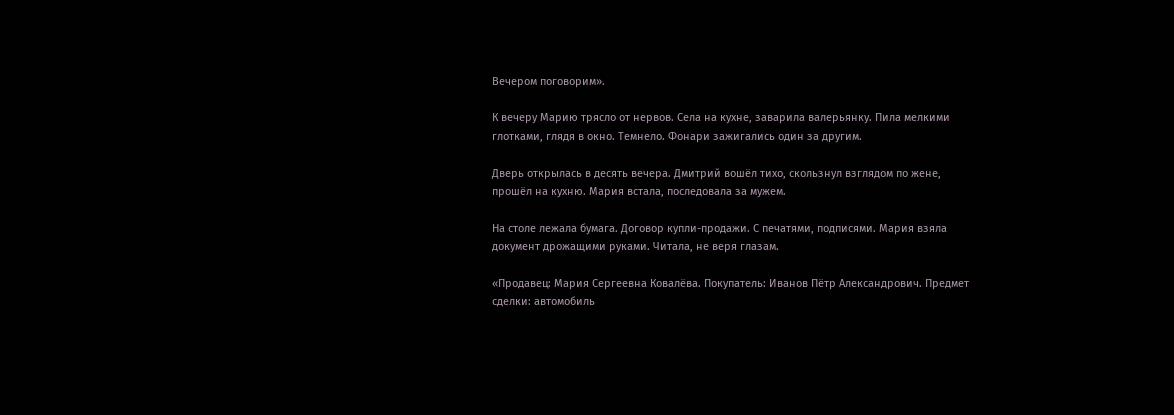Вечером поговорим».

К вечеру Марию трясло от нервов. Села на кухне, заварила валерьянку. Пила мелкими глотками, глядя в окно. Темнело. Фонари зажигались один за другим.

Дверь открылась в десять вечера. Дмитрий вошёл тихо, скользнул взглядом по жене, прошёл на кухню. Мария встала, последовала за мужем.

На столе лежала бумага. Договор купли-продажи. С печатями, подписями. Мария взяла документ дрожащими руками. Читала, не веря глазам.

«Продавец: Мария Сергеевна Ковалёва. Покупатель: Иванов Пётр Александрович. Предмет сделки: автомобиль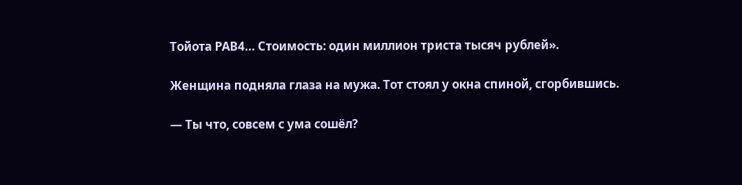Тойота РАВ4… Стоимость: один миллион триста тысяч рублей».

Женщина подняла глаза на мужа. Тот стоял у окна спиной, сгорбившись.

— Ты что, совсем с ума сошёл?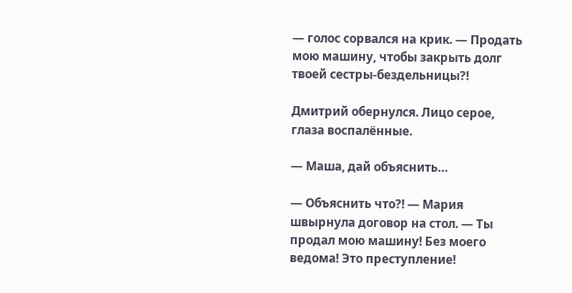— голос сорвался на крик. — Продать мою машину, чтобы закрыть долг твоей сестры-бездельницы?!

Дмитрий обернулся. Лицо серое, глаза воспалённые.

— Маша, дай объяснить…

— Объяснить что?! — Мария швырнула договор на стол. — Ты продал мою машину! Без моего ведома! Это преступление!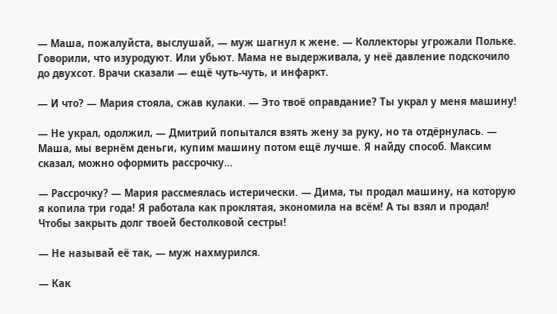— Маша, пожалуйста, выслушай, — муж шагнул к жене. — Коллекторы угрожали Польке. Говорили, что изуродуют. Или убьют. Мама не выдерживала, у неё давление подскочило до двухсот. Врачи сказали — ещё чуть-чуть, и инфаркт.

— И что? — Мария стояла, сжав кулаки. — Это твоё оправдание? Ты украл у меня машину!

— Не украл, одолжил, — Дмитрий попытался взять жену за руку, но та отдёрнулась. — Маша, мы вернём деньги, купим машину потом ещё лучше. Я найду способ. Максим сказал, можно оформить рассрочку…

— Рассрочку? — Мария рассмеялась истерически. — Дима, ты продал машину, на которую я копила три года! Я работала как проклятая, экономила на всём! А ты взял и продал! Чтобы закрыть долг твоей бестолковой сестры!

— Не называй её так, — муж нахмурился.

— Как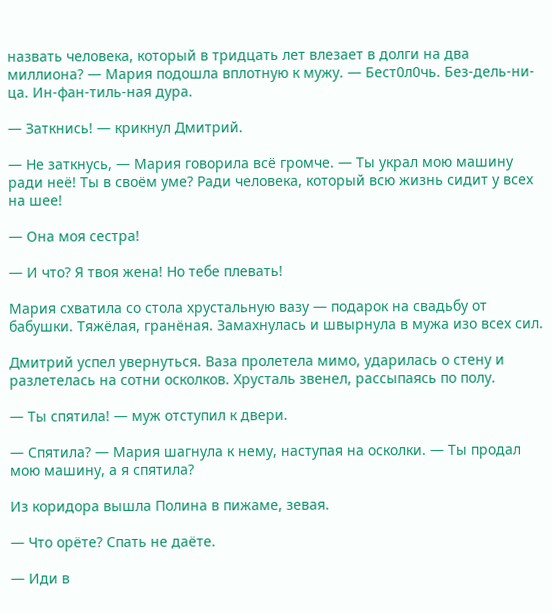назвать человека, который в тридцать лет влезает в долги на два миллиона? — Мария подошла вплотную к мужу. — Бест0л0чь. Без-дель-ни-ца. Ин-фан-тиль-ная дура.

— Заткнись! — крикнул Дмитрий.

— Не заткнусь, — Мария говорила всё громче. — Ты украл мою машину ради неё! Ты в своём уме? Ради человека, который всю жизнь сидит у всех на шее!

— Она моя сестра!

— И что? Я твоя жена! Но тебе плевать!

Мария схватила со стола хрустальную вазу — подарок на свадьбу от бабушки. Тяжёлая, гранёная. Замахнулась и швырнула в мужа изо всех сил.

Дмитрий успел увернуться. Ваза пролетела мимо, ударилась о стену и разлетелась на сотни осколков. Хрусталь звенел, рассыпаясь по полу.

— Ты спятила! — муж отступил к двери.

— Спятила? — Мария шагнула к нему, наступая на осколки. — Ты продал мою машину, а я спятила?

Из коридора вышла Полина в пижаме, зевая.

— Что орёте? Спать не даёте.

— Иди в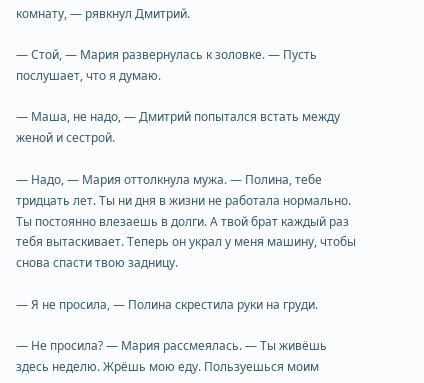комнату, — рявкнул Дмитрий.

— Стой, — Мария развернулась к золовке. — Пусть послушает, что я думаю.

— Маша, не надо, — Дмитрий попытался встать между женой и сестрой.

— Надо, — Мария оттолкнула мужа. — Полина, тебе тридцать лет. Ты ни дня в жизни не работала нормально. Ты постоянно влезаешь в долги. А твой брат каждый раз тебя вытаскивает. Теперь он украл у меня машину, чтобы снова спасти твою задницу.

— Я не просила, — Полина скрестила руки на груди.

— Не просила? — Мария рассмеялась. — Ты живёшь здесь неделю. Жрёшь мою еду. Пользуешься моим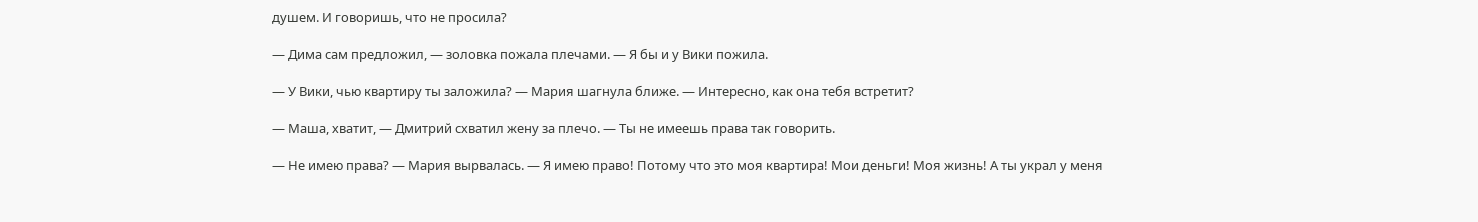душем. И говоришь, что не просила?

— Дима сам предложил, — золовка пожала плечами. — Я бы и у Вики пожила.

— У Вики, чью квартиру ты заложила? — Мария шагнула ближе. — Интересно, как она тебя встретит?

— Маша, хватит, — Дмитрий схватил жену за плечо. — Ты не имеешь права так говорить.

— Не имею права? — Мария вырвалась. — Я имею право! Потому что это моя квартира! Мои деньги! Моя жизнь! А ты украл у меня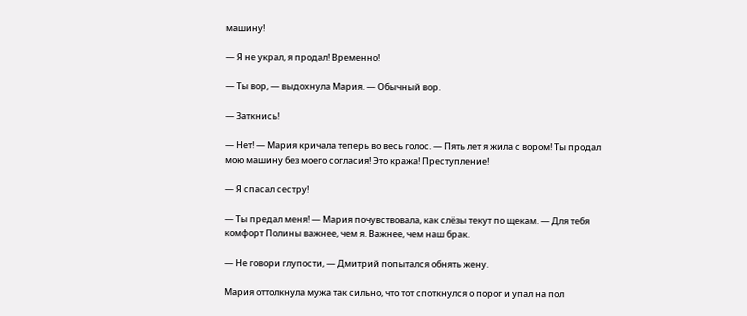машину!

— Я не украл, я продал! Временно!

— Ты вор, — выдохнула Мария. — Обычный вор.

— Заткнись!

— Нет! — Мария кричала теперь во весь голос. — Пять лет я жила с вором! Ты продал мою машину без моего согласия! Это кража! Преступление!

— Я спасал сестру!

— Ты предал меня! — Мария почувствовала, как слёзы текут по щекам. — Для тебя комфорт Полины важнее, чем я. Важнее, чем наш брак.

— Не говори глупости, — Дмитрий попытался обнять жену.

Мария оттолкнула мужа так сильно, что тот споткнулся о порог и упал на пол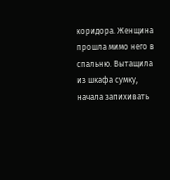коридора. Женщина прошла мимо него в спальню. Вытащила из шкафа сумку, начала запихивать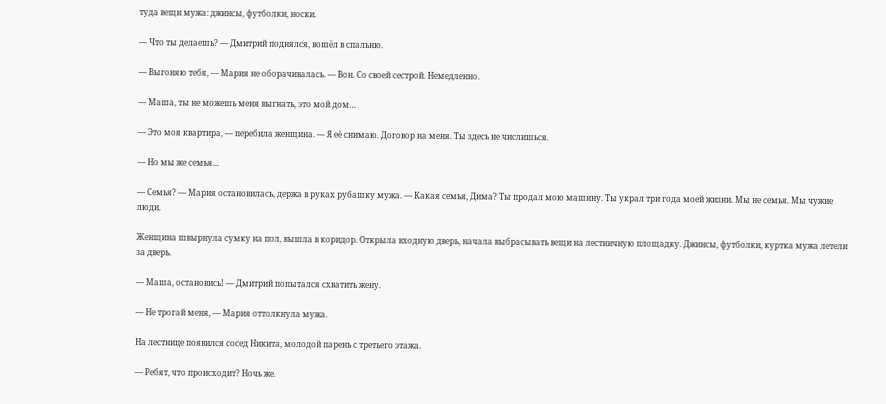туда вещи мужа: джинсы, футболки, носки.

— Что ты делаешь? — Дмитрий поднялся, вошёл в спальню.

— Выгоняю тебя, — Мария не оборачивалась. — Вон. Со своей сестрой. Немедленно.

— Маша, ты не можешь меня выгнать, это мой дом…

— Это моя квартира, — перебила женщина. — Я её снимаю. Договор на меня. Ты здесь не числишься.

— Но мы же семья…

— Семья? — Мария остановилась, держа в руках рубашку мужа. — Какая семья, Дима? Ты продал мою машину. Ты украл три года моей жизни. Мы не семья. Мы чужие люди.

Женщина швырнула сумку на пол, вышла в коридор. Открыла входную дверь, начала выбрасывать вещи на лестничную площадку. Джинсы, футболки, куртка мужа летели за дверь.

— Маша, остановись! — Дмитрий попытался схватить жену.

— Не трогай меня, — Мария оттолкнула мужа.

На лестнице появился сосед Никита, молодой парень с третьего этажа.

— Ребят, что происходит? Ночь же.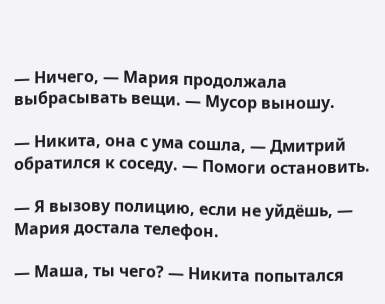— Ничего, — Мария продолжала выбрасывать вещи. — Мусор выношу.

— Никита, она с ума сошла, — Дмитрий обратился к соседу. — Помоги остановить.

— Я вызову полицию, если не уйдёшь, — Мария достала телефон.

— Маша, ты чего? — Никита попытался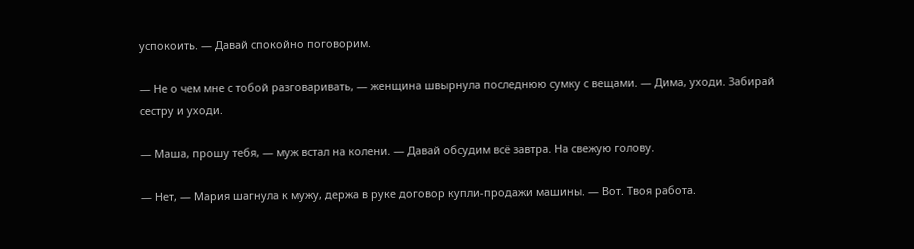успокоить. — Давай спокойно поговорим.

— Не о чем мне с тобой разговаривать, — женщина швырнула последнюю сумку с вещами. — Дима, уходи. Забирай сестру и уходи.

— Маша, прошу тебя, — муж встал на колени. — Давай обсудим всё завтра. На свежую голову.

— Нет, — Мария шагнула к мужу, держа в руке договор купли-продажи машины. — Вот. Твоя работа.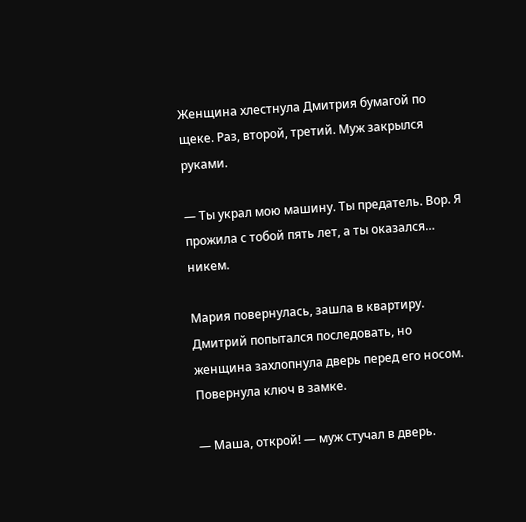Женщина хлестнула Дмитрия бумагой по щеке. Раз, второй, третий. Муж закрылся руками.

— Ты украл мою машину. Ты предатель. Вор. Я прожила с тобой пять лет, а ты оказался… никем.

Мария повернулась, зашла в квартиру. Дмитрий попытался последовать, но женщина захлопнула дверь перед его носом. Повернула ключ в замке.

— Маша, открой! — муж стучал в дверь.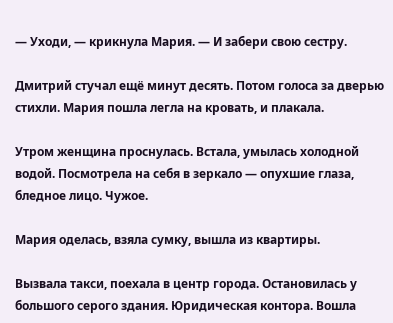— Уходи, — крикнула Мария. — И забери свою сестру.

Дмитрий стучал ещё минут десять. Потом голоса за дверью стихли. Мария пошла легла на кровать, и плакала.

Утром женщина проснулась. Встала, умылась холодной водой. Посмотрела на себя в зеркало — опухшие глаза, бледное лицо. Чужое.

Мария оделась, взяла сумку, вышла из квартиры.

Вызвала такси, поехала в центр города. Остановилась у большого серого здания. Юридическая контора. Вошла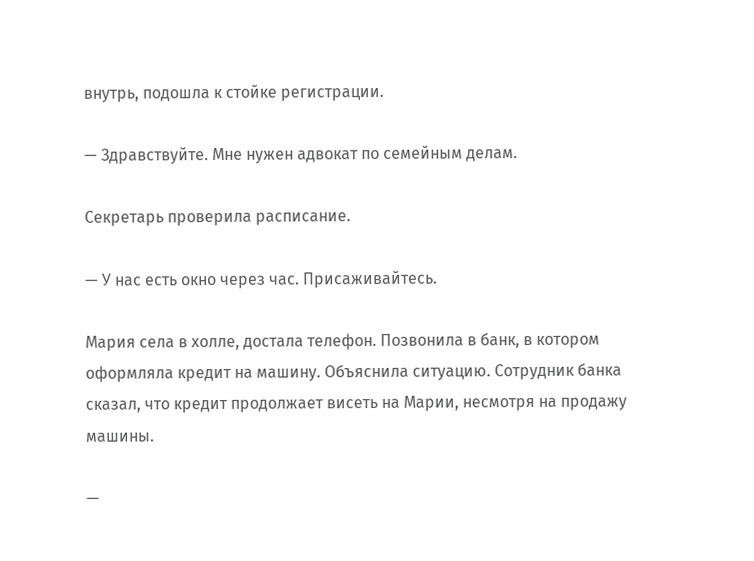внутрь, подошла к стойке регистрации.

— Здравствуйте. Мне нужен адвокат по семейным делам.

Секретарь проверила расписание.

— У нас есть окно через час. Присаживайтесь.

Мария села в холле, достала телефон. Позвонила в банк, в котором оформляла кредит на машину. Объяснила ситуацию. Сотрудник банка сказал, что кредит продолжает висеть на Марии, несмотря на продажу машины.

—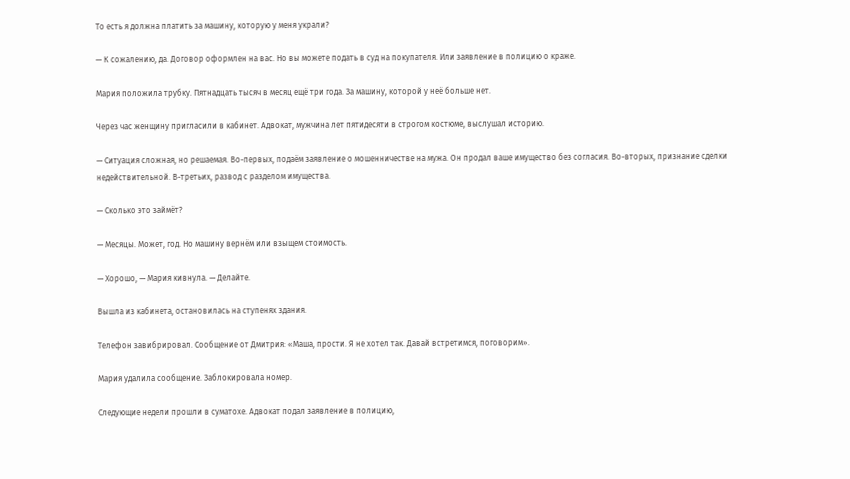То есть я должна платить за машину, которую у меня украли?

— К сожалению, да. Договор оформлен на вас. Но вы можете подать в суд на покупателя. Или заявление в полицию о краже.

Мария положила трубку. Пятнадцать тысяч в месяц ещё три года. За машину, которой у неё больше нет.

Через час женщину пригласили в кабинет. Адвокат, мужчина лет пятидесяти в строгом костюме, выслушал историю.

— Ситуация сложная, но решаемая. Во-первых, подаём заявление о мошенничестве на мужа. Он продал ваше имущество без согласия. Во-вторых, признание сделки недействительной. В-третьих, развод с разделом имущества.

— Сколько это займёт?

— Месяцы. Может, год. Но машину вернём или взыщем стоимость.

— Хорошо, — Мария кивнула. — Делайте.

Вышла из кабинета, остановилась на ступенях здания.

Телефон завибрировал. Сообщение от Дмитрия: «Маша, прости. Я не хотел так. Давай встретимся, поговорим».

Мария удалила сообщение. Заблокировала номер.

Следующие недели прошли в суматохе. Адвокат подал заявление в полицию,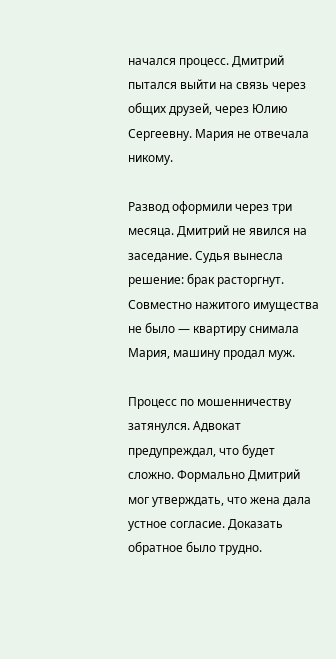начался процесс. Дмитрий пытался выйти на связь через общих друзей, через Юлию Сергеевну. Мария не отвечала никому.

Развод оформили через три месяца. Дмитрий не явился на заседание. Судья вынесла решение: брак расторгнут. Совместно нажитого имущества не было — квартиру снимала Мария, машину продал муж.

Процесс по мошенничеству затянулся. Адвокат предупреждал, что будет сложно. Формально Дмитрий мог утверждать, что жена дала устное согласие. Доказать обратное было трудно.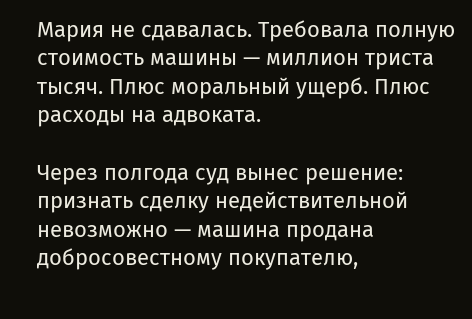Мария не сдавалась. Требовала полную стоимость машины — миллион триста тысяч. Плюс моральный ущерб. Плюс расходы на адвоката.

Через полгода суд вынес решение: признать сделку недействительной невозможно — машина продана добросовестному покупателю,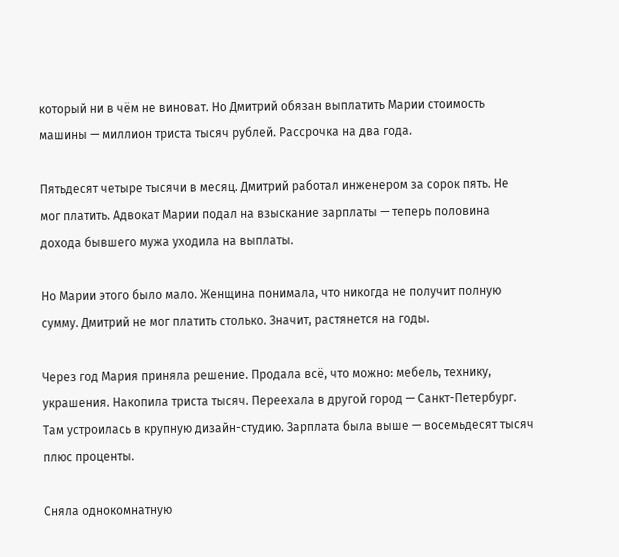который ни в чём не виноват. Но Дмитрий обязан выплатить Марии стоимость машины — миллион триста тысяч рублей. Рассрочка на два года.

Пятьдесят четыре тысячи в месяц. Дмитрий работал инженером за сорок пять. Не мог платить. Адвокат Марии подал на взыскание зарплаты — теперь половина дохода бывшего мужа уходила на выплаты.

Но Марии этого было мало. Женщина понимала, что никогда не получит полную сумму. Дмитрий не мог платить столько. Значит, растянется на годы.

Через год Мария приняла решение. Продала всё, что можно: мебель, технику, украшения. Накопила триста тысяч. Переехала в другой город — Санкт-Петербург. Там устроилась в крупную дизайн-студию. Зарплата была выше — восемьдесят тысяч плюс проценты.

Сняла однокомнатную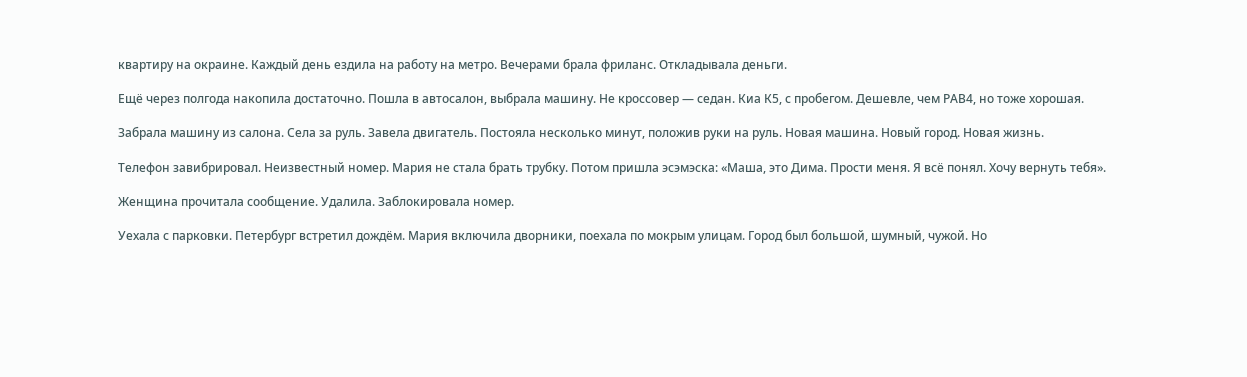квартиру на окраине. Каждый день ездила на работу на метро. Вечерами брала фриланс. Откладывала деньги.

Ещё через полгода накопила достаточно. Пошла в автосалон, выбрала машину. Не кроссовер — седан. Киа К5, с пробегом. Дешевле, чем РАВ4, но тоже хорошая.

Забрала машину из салона. Села за руль. Завела двигатель. Постояла несколько минут, положив руки на руль. Новая машина. Новый город. Новая жизнь.

Телефон завибрировал. Неизвестный номер. Мария не стала брать трубку. Потом пришла эсэмэска: «Маша, это Дима. Прости меня. Я всё понял. Хочу вернуть тебя».

Женщина прочитала сообщение. Удалила. Заблокировала номер.

Уехала с парковки. Петербург встретил дождём. Мария включила дворники, поехала по мокрым улицам. Город был большой, шумный, чужой. Но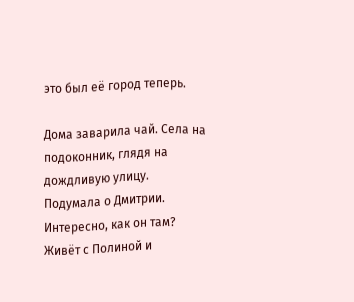это был её город теперь.

Дома заварила чай. Села на подоконник, глядя на дождливую улицу. Подумала о Дмитрии. Интересно, как он там? Живёт с Полиной и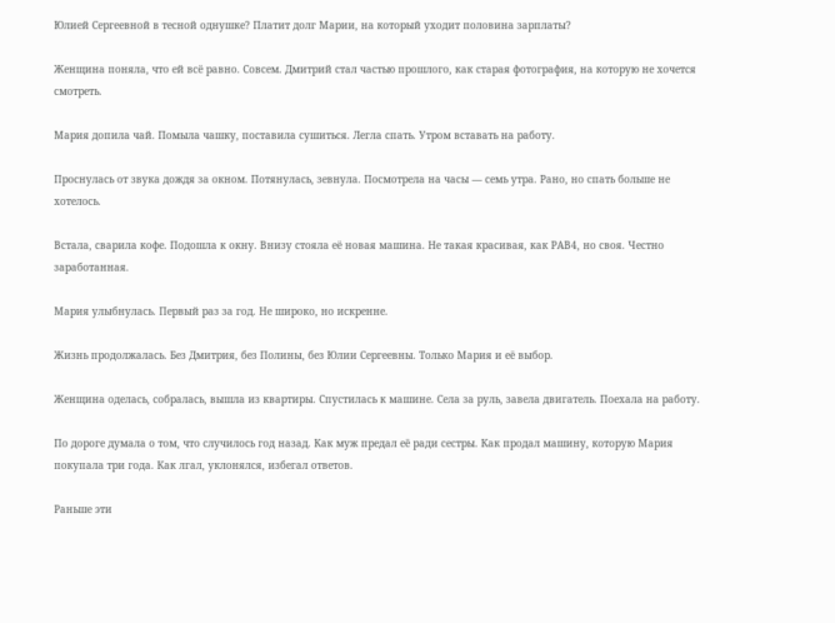Юлией Сергеевной в тесной однушке? Платит долг Марии, на который уходит половина зарплаты?

Женщина поняла, что ей всё равно. Совсем. Дмитрий стал частью прошлого, как старая фотография, на которую не хочется смотреть.

Мария допила чай. Помыла чашку, поставила сушиться. Легла спать. Утром вставать на работу.

Проснулась от звука дождя за окном. Потянулась, зевнула. Посмотрела на часы — семь утра. Рано, но спать больше не хотелось.

Встала, сварила кофе. Подошла к окну. Внизу стояла её новая машина. Не такая красивая, как РАВ4, но своя. Честно заработанная.

Мария улыбнулась. Первый раз за год. Не широко, но искренне.

Жизнь продолжалась. Без Дмитрия, без Полины, без Юлии Сергеевны. Только Мария и её выбор.

Женщина оделась, собралась, вышла из квартиры. Спустилась к машине. Села за руль, завела двигатель. Поехала на работу.

По дороге думала о том, что случилось год назад. Как муж предал её ради сестры. Как продал машину, которую Мария покупала три года. Как лгал, уклонялся, избегал ответов.

Раньше эти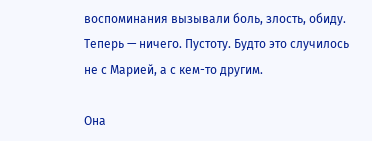воспоминания вызывали боль, злость, обиду. Теперь — ничего. Пустоту. Будто это случилось не с Марией, а с кем-то другим.

Она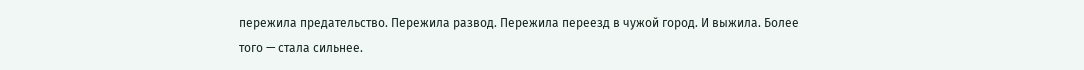пережила предательство. Пережила развод. Пережила переезд в чужой город. И выжила. Более того — стала сильнее.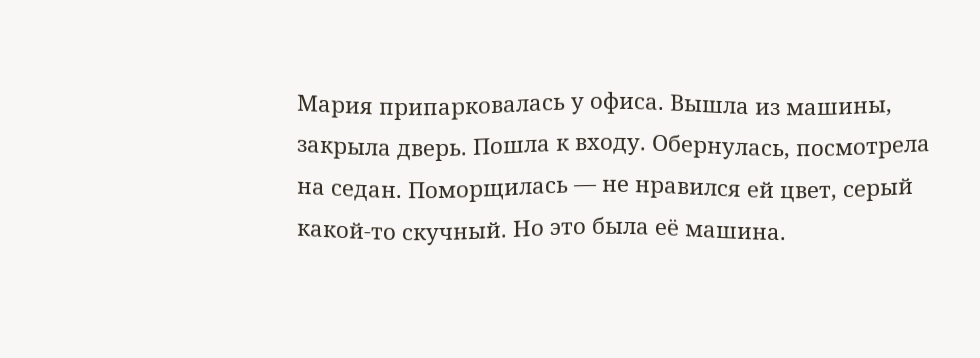Мария припарковалась у офиса. Вышла из машины, закрыла дверь. Пошла к входу. Обернулась, посмотрела на седан. Поморщилась — не нравился ей цвет, серый какой-то скучный. Но это была её машина.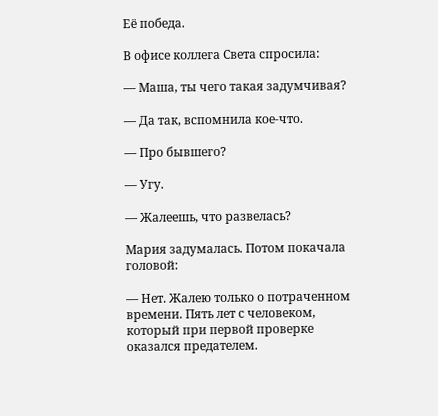Её победа.

В офисе коллега Света спросила:

— Маша, ты чего такая задумчивая?

— Да так, вспомнила кое-что.

— Про бывшего?

— Угу.

— Жалеешь, что развелась?

Мария задумалась. Потом покачала головой:

— Нет. Жалею только о потраченном времени. Пять лет с человеком, который при первой проверке оказался предателем.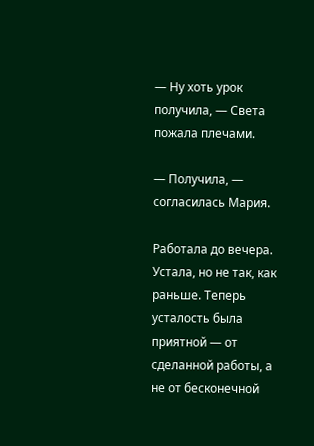— Ну хоть урок получила, — Света пожала плечами.

— Получила, — согласилась Мария.

Работала до вечера. Устала, но не так, как раньше. Теперь усталость была приятной — от сделанной работы, а не от бесконечной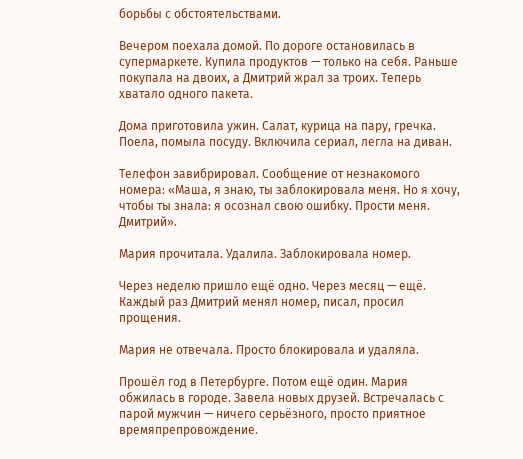борьбы с обстоятельствами.

Вечером поехала домой. По дороге остановилась в супермаркете. Купила продуктов — только на себя. Раньше покупала на двоих, а Дмитрий жрал за троих. Теперь хватало одного пакета.

Дома приготовила ужин. Салат, курица на пару, гречка. Поела, помыла посуду. Включила сериал, легла на диван.

Телефон завибрировал. Сообщение от незнакомого номера: «Маша, я знаю, ты заблокировала меня. Но я хочу, чтобы ты знала: я осознал свою ошибку. Прости меня. Дмитрий».

Мария прочитала. Удалила. Заблокировала номер.

Через неделю пришло ещё одно. Через месяц — ещё. Каждый раз Дмитрий менял номер, писал, просил прощения.

Мария не отвечала. Просто блокировала и удаляла.

Прошёл год в Петербурге. Потом ещё один. Мария обжилась в городе. Завела новых друзей. Встречалась с парой мужчин — ничего серьёзного, просто приятное времяпрепровождение.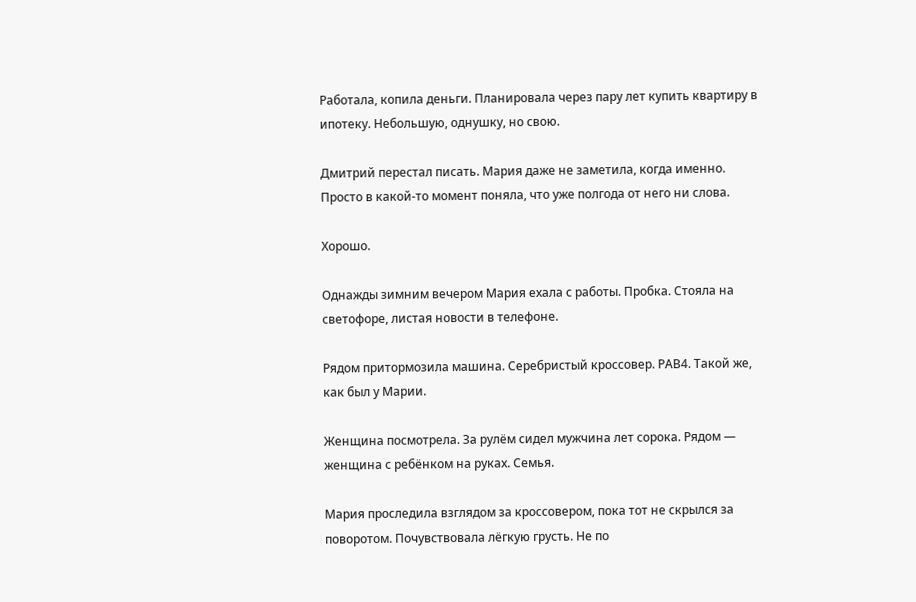Работала, копила деньги. Планировала через пару лет купить квартиру в ипотеку. Небольшую, однушку, но свою.

Дмитрий перестал писать. Мария даже не заметила, когда именно. Просто в какой-то момент поняла, что уже полгода от него ни слова.

Хорошо.

Однажды зимним вечером Мария ехала с работы. Пробка. Стояла на светофоре, листая новости в телефоне.

Рядом притормозила машина. Серебристый кроссовер. РАВ4. Такой же, как был у Марии.

Женщина посмотрела. За рулём сидел мужчина лет сорока. Рядом — женщина с ребёнком на руках. Семья.

Мария проследила взглядом за кроссовером, пока тот не скрылся за поворотом. Почувствовала лёгкую грусть. Не по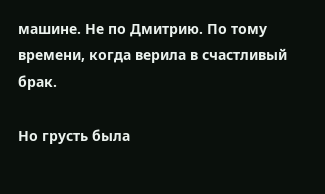машине. Не по Дмитрию. По тому времени, когда верила в счастливый брак.

Но грусть была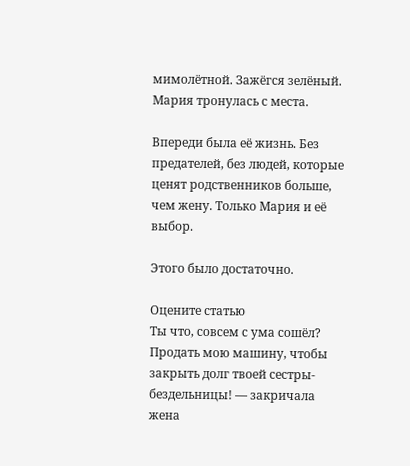мимолётной. Зажёгся зелёный. Мария тронулась с места.

Впереди была её жизнь. Без предателей, без людей, которые ценят родственников больше, чем жену. Только Мария и её выбор.

Этого было достаточно.

Оцените статью
Ты что, совсем с ума сошёл? Продать мою машину, чтобы закрыть долг твоей сестры-бездельницы! — закричала жена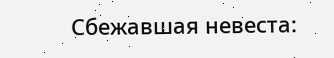Сбежавшая невеста: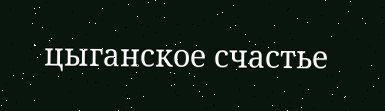цыганское счастье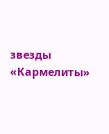звезды «Кармелиты»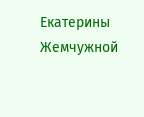Екатерины Жемчужной